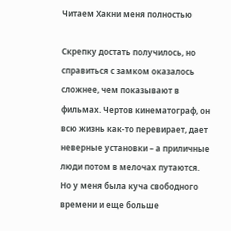Читаем Хакни меня полностью

Скрепку достать получилось, но справиться с замком оказалось сложнее, чем показывают в фильмах. Чертов кинематограф, он всю жизнь как-то перевирает, дает неверные установки – а приличные люди потом в мелочах путаются. Но у меня была куча свободного времени и еще больше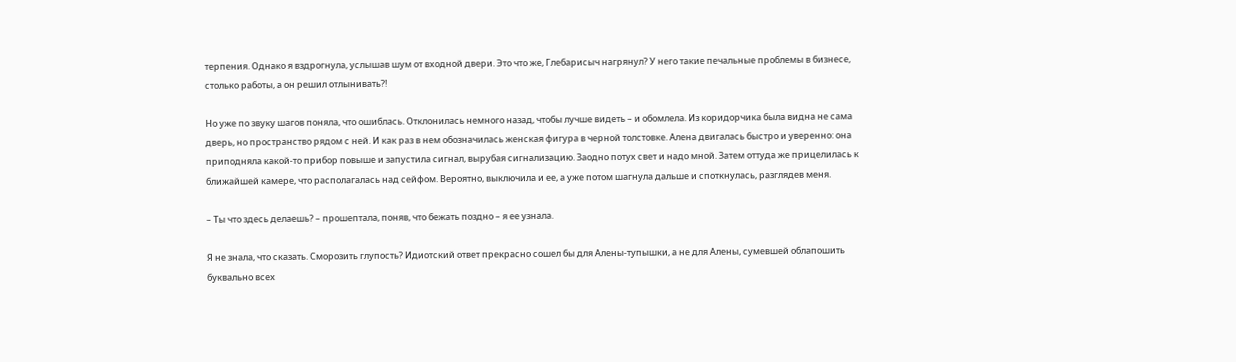терпения. Однако я вздрогнула, услышав шум от входной двери. Это что же, Глебарисыч нагрянул? У него такие печальные проблемы в бизнесе, столько работы, а он решил отлынивать?!

Но уже по звуку шагов поняла, что ошиблась. Отклонилась немного назад, чтобы лучше видеть – и обомлела. Из коридорчика была видна не сама дверь, но пространство рядом с ней. И как раз в нем обозначилась женская фигура в черной толстовке. Алена двигалась быстро и уверенно: она приподняла какой-то прибор повыше и запустила сигнал, вырубая сигнализацию. Заодно потух свет и надо мной. Затем оттуда же прицелилась к ближайшей камере, что располагалась над сейфом. Вероятно, выключила и ее, а уже потом шагнула дальше и споткнулась, разглядев меня.

– Ты что здесь делаешь? – прошептала, поняв, что бежать поздно – я ее узнала.

Я не знала, что сказать. Сморозить глупость? Идиотский ответ прекрасно сошел бы для Алены-тупышки, а не для Алены, сумевшей облапошить буквально всех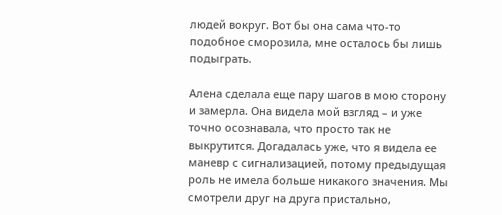людей вокруг. Вот бы она сама что-то подобное сморозила, мне осталось бы лишь подыграть.

Алена сделала еще пару шагов в мою сторону и замерла. Она видела мой взгляд – и уже точно осознавала, что просто так не выкрутится. Догадалась уже, что я видела ее маневр с сигнализацией, потому предыдущая роль не имела больше никакого значения. Мы смотрели друг на друга пристально,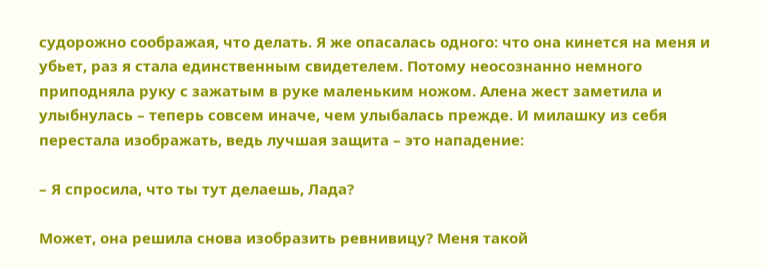судорожно соображая, что делать. Я же опасалась одного: что она кинется на меня и убьет, раз я стала единственным свидетелем. Потому неосознанно немного приподняла руку с зажатым в руке маленьким ножом. Алена жест заметила и улыбнулась – теперь совсем иначе, чем улыбалась прежде. И милашку из себя перестала изображать, ведь лучшая защита – это нападение:

– Я спросила, что ты тут делаешь, Лада?

Может, она решила снова изобразить ревнивицу? Меня такой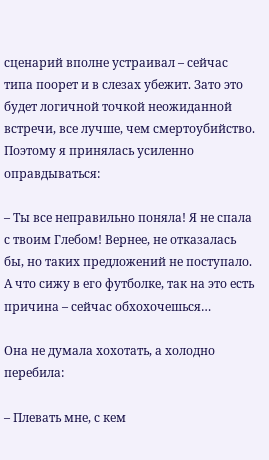сценарий вполне устраивал – сейчас типа поорет и в слезах убежит. Зато это будет логичной точкой неожиданной встречи, все лучше, чем смертоубийство. Поэтому я принялась усиленно оправдываться:

– Ты все неправильно поняла! Я не спала с твоим Глебом! Вернее, не отказалась бы, но таких предложений не поступало. А что сижу в его футболке, так на это есть причина – сейчас обхохочешься…

Она не думала хохотать, а холодно перебила:

– Плевать мне, с кем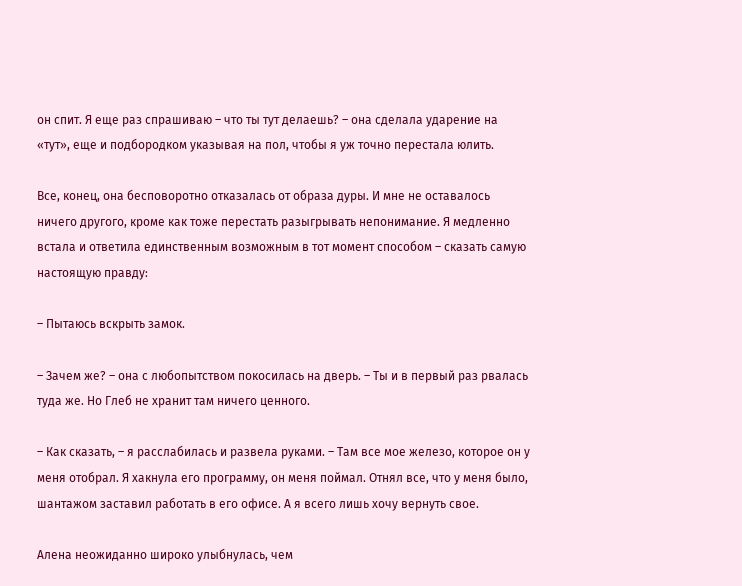он спит. Я еще раз спрашиваю – что ты тут делаешь? – она сделала ударение на «тут», еще и подбородком указывая на пол, чтобы я уж точно перестала юлить.

Все, конец, она бесповоротно отказалась от образа дуры. И мне не оставалось ничего другого, кроме как тоже перестать разыгрывать непонимание. Я медленно встала и ответила единственным возможным в тот момент способом – сказать самую настоящую правду:

– Пытаюсь вскрыть замок.

– Зачем же? – она с любопытством покосилась на дверь. – Ты и в первый раз рвалась туда же. Но Глеб не хранит там ничего ценного.

– Как сказать, – я расслабилась и развела руками. – Там все мое железо, которое он у меня отобрал. Я хакнула его программу, он меня поймал. Отнял все, что у меня было, шантажом заставил работать в его офисе. А я всего лишь хочу вернуть свое.

Алена неожиданно широко улыбнулась, чем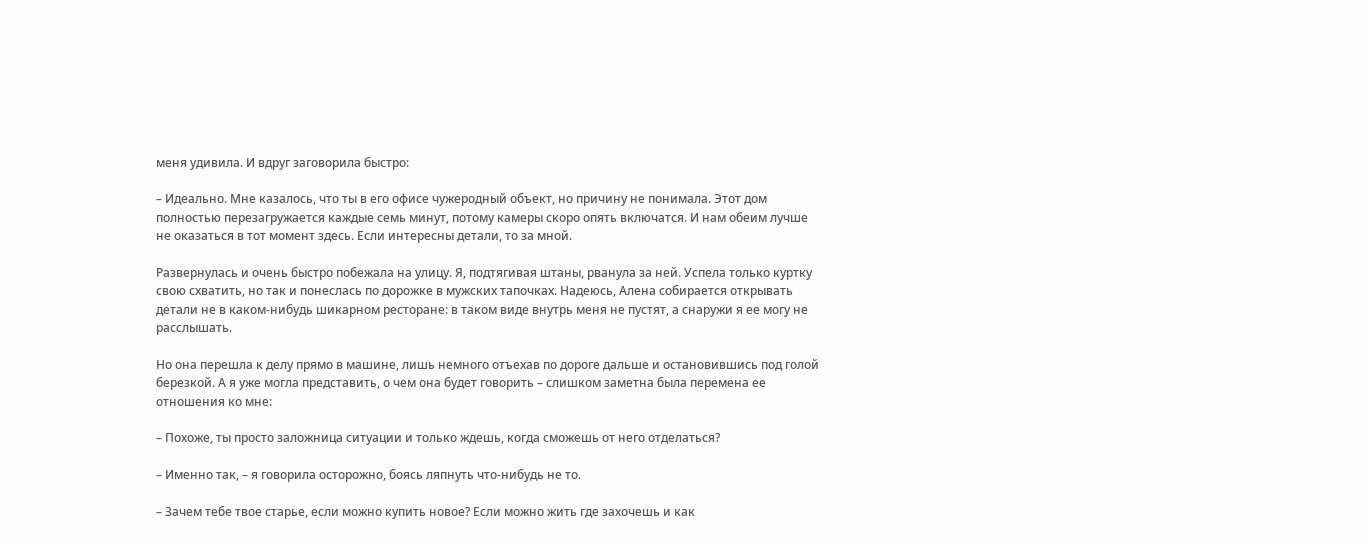меня удивила. И вдруг заговорила быстро:

– Идеально. Мне казалось, что ты в его офисе чужеродный объект, но причину не понимала. Этот дом полностью перезагружается каждые семь минут, потому камеры скоро опять включатся. И нам обеим лучше не оказаться в тот момент здесь. Если интересны детали, то за мной.

Развернулась и очень быстро побежала на улицу. Я, подтягивая штаны, рванула за ней. Успела только куртку свою схватить, но так и понеслась по дорожке в мужских тапочках. Надеюсь, Алена собирается открывать детали не в каком-нибудь шикарном ресторане: в таком виде внутрь меня не пустят, а снаружи я ее могу не расслышать.

Но она перешла к делу прямо в машине, лишь немного отъехав по дороге дальше и остановившись под голой березкой. А я уже могла представить, о чем она будет говорить – слишком заметна была перемена ее отношения ко мне:

– Похоже, ты просто заложница ситуации и только ждешь, когда сможешь от него отделаться?

– Именно так, – я говорила осторожно, боясь ляпнуть что-нибудь не то.

– Зачем тебе твое старье, если можно купить новое? Если можно жить где захочешь и как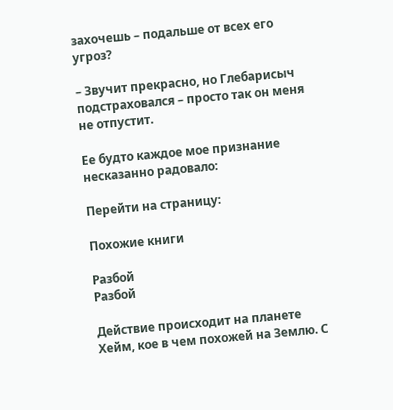захочешь – подальше от всех его угроз?

– Звучит прекрасно, но Глебарисыч подстраховался – просто так он меня не отпустит.

Ее будто каждое мое признание несказанно радовало:

Перейти на страницу:

Похожие книги

Разбой
Разбой

Действие происходит на планете Хейм, кое в чем похожей на Землю. С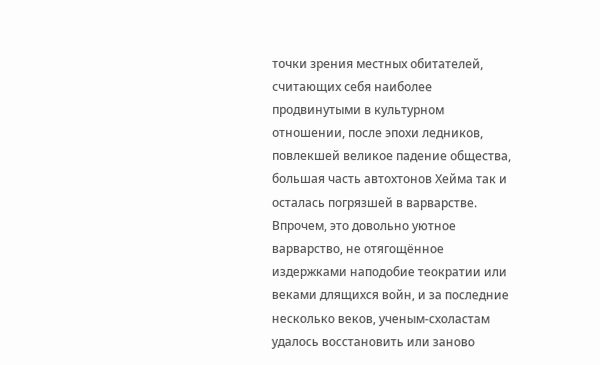точки зрения местных обитателей, считающих себя наиболее продвинутыми в культурном отношении, после эпохи ледников, повлекшей великое падение общества, большая часть автохтонов Хейма так и осталась погрязшей в варварстве. Впрочем, это довольно уютное варварство, не отягощённое издержками наподобие теократии или веками длящихся войн, и за последние несколько веков, ученым-схоластам удалось восстановить или заново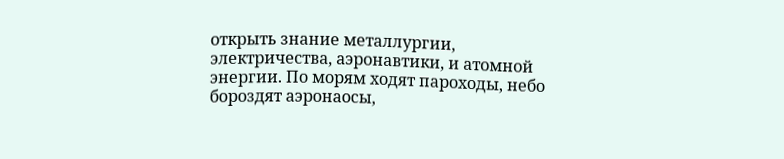открыть знание металлургии, электричества, аэронавтики, и атомной энергии. По морям ходят пароходы, небо бороздят аэронаосы,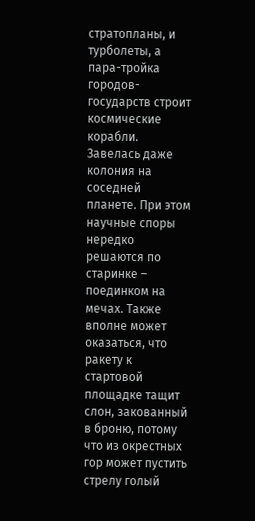стратопланы, и турболеты, а пара-тройка городов-государств строит космические корабли. Завелась даже колония на соседней планете. При этом научные споры нередко решаются по старинке – поединком на мечах. Также вполне может оказаться, что ракету к стартовой площадке тащит слон, закованный в броню, потому что из окрестных гор может пустить стрелу голый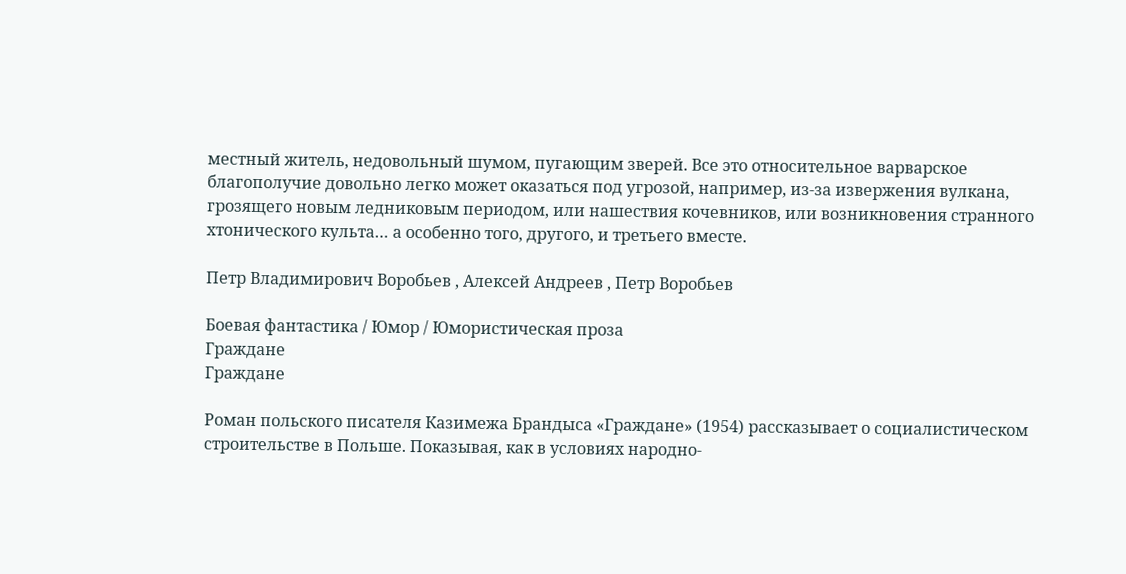местный житель, недовольный шумом, пугающим зверей. Все это относительное варварское благополучие довольно легко может оказаться под угрозой, например, из-за извержения вулкана, грозящего новым ледниковым периодом, или нашествия кочевников, или возникновения странного хтонического культа… а особенно того, другого, и третьего вместе.

Петр Владимирович Воробьев , Алексей Андреев , Петр Воробьев

Боевая фантастика / Юмор / Юмористическая проза
Граждане
Граждане

Роман польского писателя Казимежа Брандыса «Граждане» (1954) рассказывает о социалистическом строительстве в Польше. Показывая, как в условиях народно-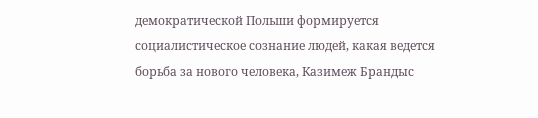демократической Польши формируется социалистическое сознание людей, какая ведется борьба за нового человека, Казимеж Брандыс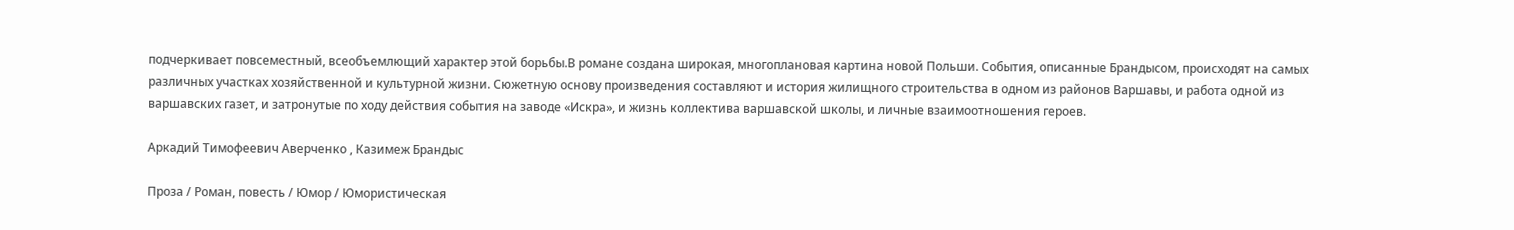подчеркивает повсеместный, всеобъемлющий характер этой борьбы.В романе создана широкая, многоплановая картина новой Польши. События, описанные Брандысом, происходят на самых различных участках хозяйственной и культурной жизни. Сюжетную основу произведения составляют и история жилищного строительства в одном из районов Варшавы, и работа одной из варшавских газет, и затронутые по ходу действия события на заводе «Искра», и жизнь коллектива варшавской школы, и личные взаимоотношения героев.

Аркадий Тимофеевич Аверченко , Казимеж Брандыс

Проза / Роман, повесть / Юмор / Юмористическая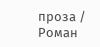проза / Роман